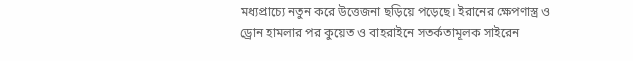মধ্যপ্রাচ্যে নতুন করে উত্তেজনা ছড়িয়ে পড়েছে। ইরানের ক্ষেপণাস্ত্র ও ড্রোন হামলার পর কুয়েত ও বাহরাইনে সতর্কতামূলক সাইরেন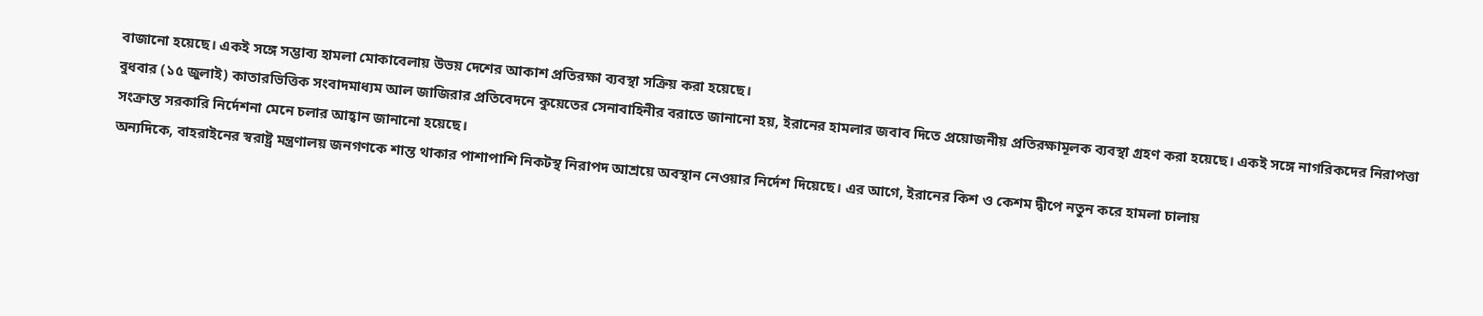বাজানো হয়েছে। একই সঙ্গে সম্ভাব্য হামলা মোকাবেলায় উভয় দেশের আকাশ প্রতিরক্ষা ব্যবস্থা সক্রিয় করা হয়েছে।
বুধবার (১৫ জুলাই) কাতারভিত্তিক সংবাদমাধ্যম আল জাজিরার প্রতিবেদনে কুয়েতের সেনাবাহিনীর বরাতে জানানো হয়, ইরানের হামলার জবাব দিতে প্রয়োজনীয় প্রতিরক্ষামূলক ব্যবস্থা গ্রহণ করা হয়েছে। একই সঙ্গে নাগরিকদের নিরাপত্তা সংক্রান্ত সরকারি নির্দেশনা মেনে চলার আহ্বান জানানো হয়েছে।
অন্যদিকে, বাহরাইনের স্বরাষ্ট্র মন্ত্রণালয় জনগণকে শান্ত থাকার পাশাপাশি নিকটস্থ নিরাপদ আশ্রয়ে অবস্থান নেওয়ার নির্দেশ দিয়েছে। এর আগে, ইরানের কিশ ও কেশম দ্বীপে নতুন করে হামলা চালায়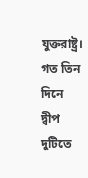যুক্তরাষ্ট্র। গত তিন দিনে দ্বীপ দুটিতে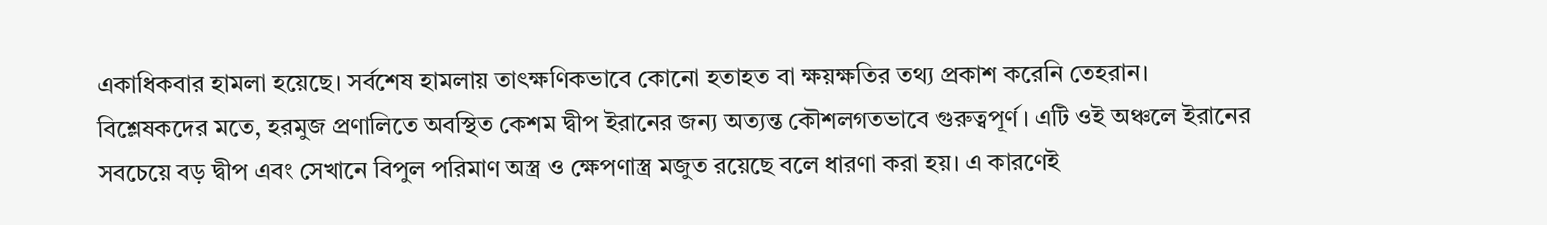একাধিকবার হামলা হয়েছে। সর্বশেষ হামলায় তাৎক্ষণিকভাবে কোনো হতাহত বা ক্ষয়ক্ষতির তথ্য প্রকাশ করেনি তেহরান।
বিশ্লেষকদের মতে, হরমুজ প্রণালিতে অবস্থিত কেশম দ্বীপ ইরানের জন্য অত্যন্ত কৌশলগতভাবে গুরুত্বপূর্ণ। এটি ওই অঞ্চলে ইরানের সবচেয়ে বড় দ্বীপ এবং সেখানে বিপুল পরিমাণ অস্ত্র ও ক্ষেপণাস্ত্র মজুত রয়েছে বলে ধারণা করা হয়। এ কারণেই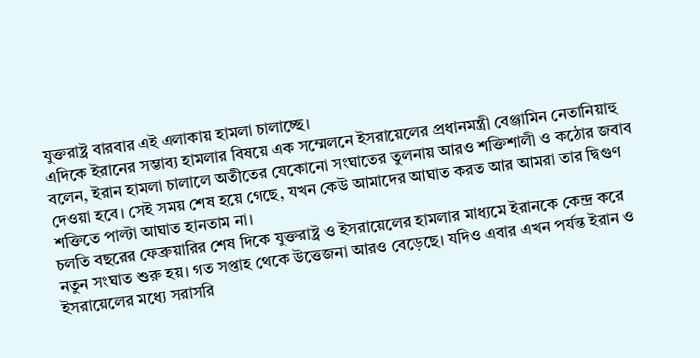যুক্তরাষ্ট্র বারবার এই এলাকায় হামলা চালাচ্ছে।
এদিকে ইরানের সম্ভাব্য হামলার বিষয়ে এক সম্মেলনে ইসরায়েলের প্রধানমন্ত্রী বেঞ্জামিন নেতানিয়াহু বলেন, ইরান হামলা চালালে অতীতের যেকোনো সংঘাতের তুলনায় আরও শক্তিশালী ও কঠোর জবাব দেওয়া হবে। সেই সময় শেষ হয়ে গেছে, যখন কেউ আমাদের আঘাত করত আর আমরা তার দ্বিগুণ শক্তিতে পাল্টা আঘাত হানতাম না।
চলতি বছরের ফেব্রুয়ারির শেষ দিকে যুক্তরাষ্ট্র ও ইসরায়েলের হামলার মাধ্যমে ইরানকে কেন্দ্র করে নতুন সংঘাত শুরু হয়। গত সপ্তাহ থেকে উত্তেজনা আরও বেড়েছে। যদিও এবার এখন পর্যন্ত ইরান ও ইসরায়েলের মধ্যে সরাসরি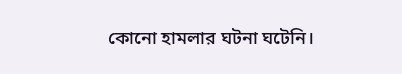কোনো হামলার ঘটনা ঘটেনি।